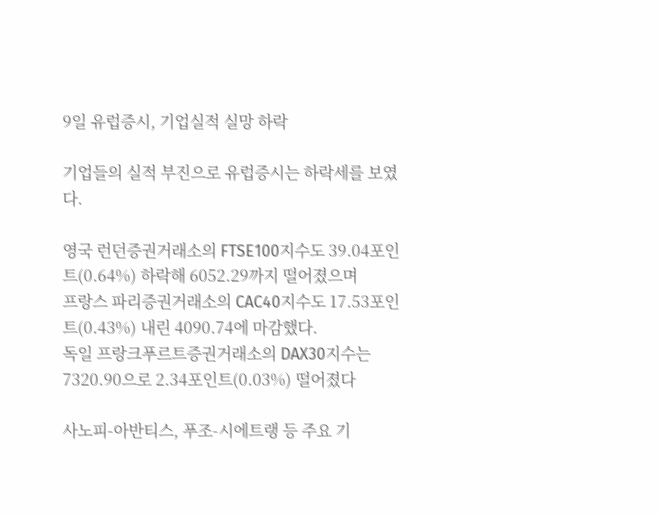9일 유럽증시, 기업실적 실망 하락

기업들의 실적 부진으로 유럽증시는 하락세를 보였다.

영국 런던증권거래소의 FTSE100지수도 39.04포인트(0.64%) 하락해 6052.29까지 떨어졌으며
프랑스 파리증권거래소의 CAC40지수도 17.53포인트(0.43%) 내린 4090.74에 마감했다.
독일 프랑크푸르트증권거래소의 DAX30지수는 7320.90으로 2.34포인트(0.03%) 떨어졌다

사노피-아반티스, 푸조-시에트랭 등 주요 기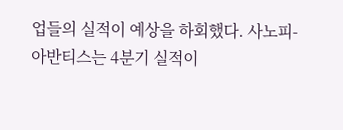업들의 실적이 예상을 하회했다. 사노피-아반티스는 4분기 실적이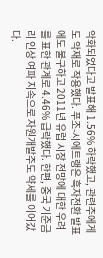악화되었다고 발표해 1.56% 하락했고, 관련주에게도 악재로 작용했다. 푸조-시에트랭은 흑자전환 발표에도 불구하고 2011년 유럽 시장 전망에 대한 우려를 표한 관계로 4.46% 급락했다. 한편, 중국 기준금리 인상 여파 지속으로 자원개발주도 약세를 이어갔다.